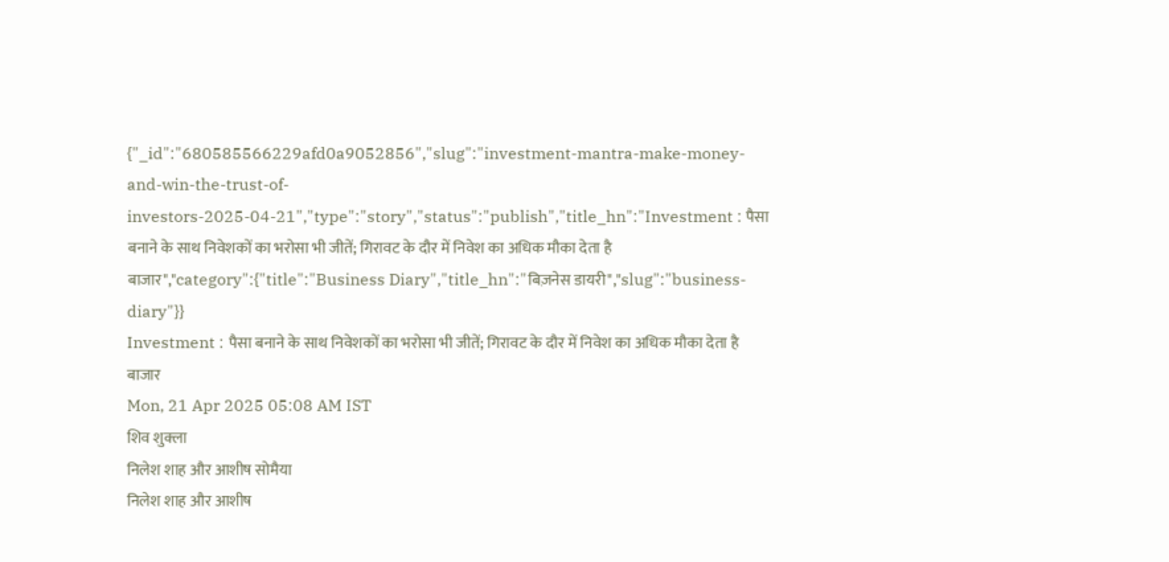{"_id":"680585566229afd0a9052856","slug":"investment-mantra-make-money-and-win-the-trust-of-investors-2025-04-21","type":"story","status":"publish","title_hn":"Investment : पैसा बनाने के साथ निवेशकों का भरोसा भी जीतें; गिरावट के दौर में निवेश का अधिक मौका देता है बाजार","category":{"title":"Business Diary","title_hn":"बिज़नेस डायरी","slug":"business-diary"}}
Investment : पैसा बनाने के साथ निवेशकों का भरोसा भी जीतें; गिरावट के दौर में निवेश का अधिक मौका देता है बाजार
Mon, 21 Apr 2025 05:08 AM IST
शिव शुक्ला
निलेश शाह और आशीष सोमैया
निलेश शाह और आशीष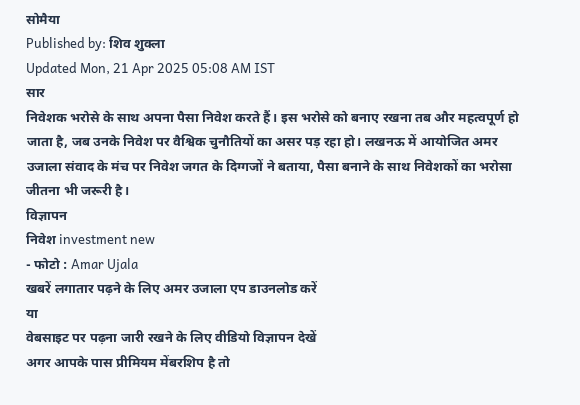सोमैया
Published by: शिव शुक्ला
Updated Mon, 21 Apr 2025 05:08 AM IST
सार
निवेशक भरोसे के साथ अपना पैसा निवेश करते हैं। इस भरोसे को बनाए रखना तब और महत्वपूर्ण हो जाता है, जब उनके निवेश पर वैश्विक चुनौतियों का असर पड़ रहा हो। लखनऊ में आयोजित अमर उजाला संवाद के मंच पर निवेश जगत के दिग्गजों ने बताया, पैसा बनाने के साथ निवेशकों का भरोसा जीतना भी जरूरी है।
विज्ञापन
निवेश investment new
- फोटो : Amar Ujala
खबरें लगातार पढ़ने के लिए अमर उजाला एप डाउनलोड करें
या
वेबसाइट पर पढ़ना जारी रखने के लिए वीडियो विज्ञापन देखें
अगर आपके पास प्रीमियम मेंबरशिप है तो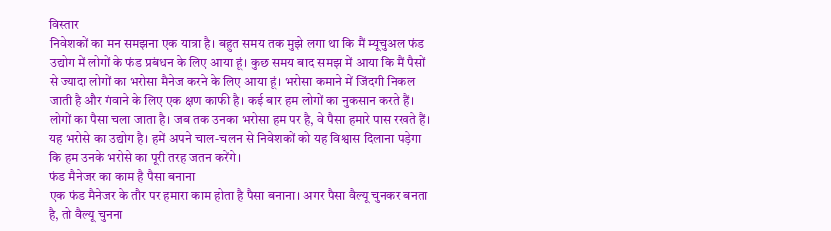विस्तार
निवेशकों का मन समझना एक यात्रा है। बहुत समय तक मुझे लगा था कि मैं म्यूचुअल फंड उद्योग में लोगों के फंड प्रबंधन के लिए आया हूं। कुछ समय बाद समझ में आया कि मैं पैसों से ज्यादा लोगों का भरोसा मैनेज करने के लिए आया हूं। भरोसा कमाने में जिंदगी निकल जाती है और गंवाने के लिए एक क्षण काफी है। कई बार हम लोगों का नुकसान करते हैं। लोगों का पैसा चला जाता है। जब तक उनका भरोसा हम पर है, वे पैसा हमारे पास रखते हैं। यह भरोसे का उद्योग है। हमें अपने चाल-चलन से निवेशकों को यह विश्वास दिलाना पड़ेगा कि हम उनके भरोसे का पूरी तरह जतन करेंगे।
फंड मैनेजर का काम है पैसा बनाना
एक फंड मैनेजर के तौर पर हमारा काम होता है पैसा बनाना। अगर पैसा वैल्यू चुनकर बनता है, तो वैल्यू चुनना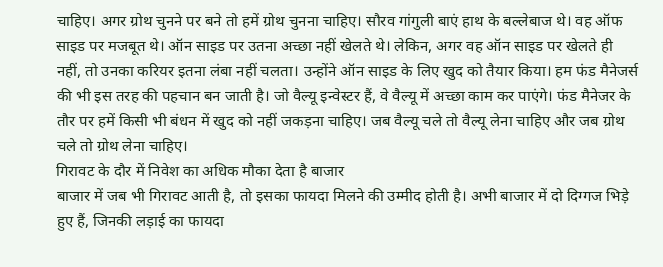चाहिए। अगर ग्रोथ चुनने पर बने तो हमें ग्रोथ चुनना चाहिए। सौरव गांगुली बाएं हाथ के बल्लेबाज थे। वह ऑफ साइड पर मजबूत थे। ऑन साइड पर उतना अच्छा नहीं खेलते थे। लेकिन, अगर वह ऑन साइड पर खेलते ही नहीं, तो उनका करियर इतना लंबा नहीं चलता। उन्होंने ऑन साइड के लिए खुद को तैयार किया। हम फंड मैनेजर्स की भी इस तरह की पहचान बन जाती है। जो वैल्यू इन्वेस्टर हैं, वे वैल्यू में अच्छा काम कर पाएंगे। फंड मैनेजर के तौर पर हमें किसी भी बंधन में खुद को नहीं जकड़ना चाहिए। जब वैल्यू चले तो वैल्यू लेना चाहिए और जब ग्रोथ चले तो ग्रोथ लेना चाहिए।
गिरावट के दौर में निवेश का अधिक मौका देता है बाजार
बाजार में जब भी गिरावट आती है, तो इसका फायदा मिलने की उम्मीद होती है। अभी बाजार में दो दिग्गज भिड़े हुए हैं, जिनकी लड़ाई का फायदा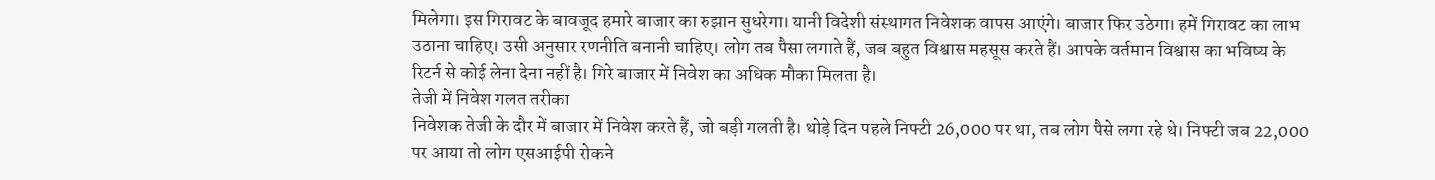मिलेगा। इस गिरावट के बावजूद हमारे बाजार का रुझान सुधरेगा। यानी विदेशी संस्थागत निवेशक वापस आएंगे। बाजार फिर उठेगा। हमें गिरावट का लाभ उठाना चाहिए। उसी अनुसार रणनीति बनानी चाहिए। लोग तब पैसा लगाते हैं, जब बहुत विश्वास महसूस करते हैं। आपके वर्तमान विश्वास का भविष्य के रिटर्न से कोई लेना देना नहीं है। गिरे बाजार में निवेश का अधिक मौका मिलता है।
तेजी में निवेश गलत तरीका
निवेशक तेजी के दौर में बाजार में निवेश करते हैं, जो बड़ी गलती है। थोड़े दिन पहले निफ्टी 26,000 पर था, तब लोग पैसे लगा रहे थे। निफ्टी जब 22,000 पर आया तो लोग एसआईपी रोकने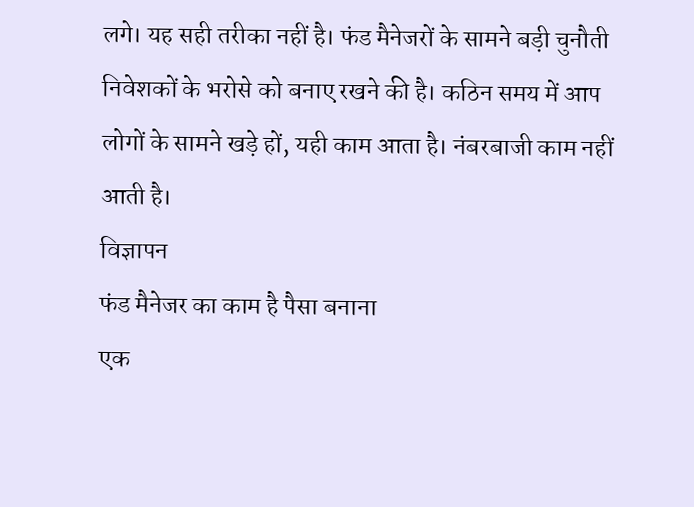लगे। यह सही तरीका नहीं है। फंड मैनेजरों के सामने बड़ी चुनौती निवेशकों के भरोसे को बनाए रखने की है। कठिन समय में आप लोगों के सामने खड़े हों, यही काम आता है। नंबरबाजी काम नहीं आती है।
विज्ञापन
फंड मैनेजर का काम है पैसा बनाना
एक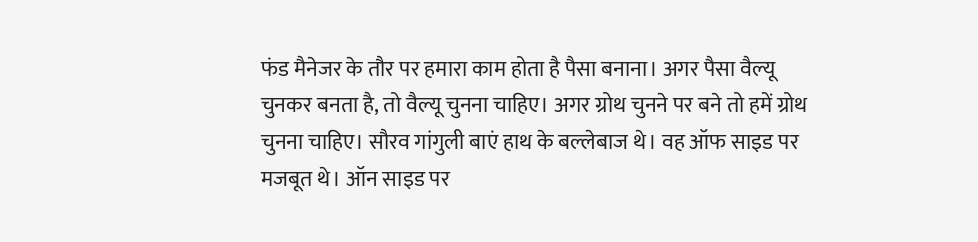फंड मैनेजर के तौर पर हमारा काम होता है पैसा बनाना। अगर पैसा वैल्यू चुनकर बनता है, तो वैल्यू चुनना चाहिए। अगर ग्रोथ चुनने पर बने तो हमें ग्रोथ चुनना चाहिए। सौरव गांगुली बाएं हाथ के बल्लेबाज थे। वह ऑफ साइड पर मजबूत थे। ऑन साइड पर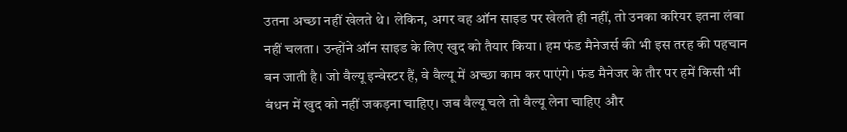उतना अच्छा नहीं खेलते थे। लेकिन, अगर वह ऑन साइड पर खेलते ही नहीं, तो उनका करियर इतना लंबा नहीं चलता। उन्होंने ऑन साइड के लिए खुद को तैयार किया। हम फंड मैनेजर्स की भी इस तरह की पहचान बन जाती है। जो वैल्यू इन्वेस्टर हैं, वे वैल्यू में अच्छा काम कर पाएंगे। फंड मैनेजर के तौर पर हमें किसी भी बंधन में खुद को नहीं जकड़ना चाहिए। जब वैल्यू चले तो वैल्यू लेना चाहिए और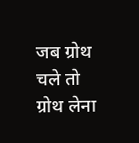जब ग्रोथ चले तो ग्रोथ लेना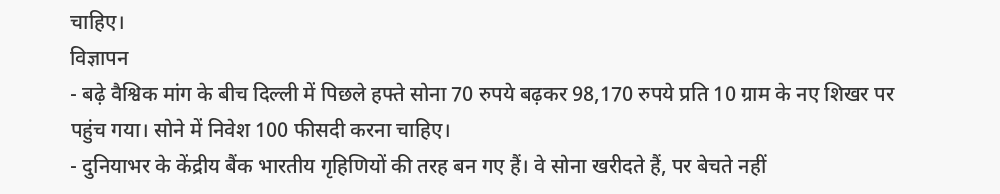चाहिए।
विज्ञापन
- बढ़े वैश्विक मांग के बीच दिल्ली में पिछले हफ्ते सोना 70 रुपये बढ़कर 98,170 रुपये प्रति 10 ग्राम के नए शिखर पर पहुंच गया। सोने में निवेश 100 फीसदी करना चाहिए।
- दुनियाभर के केंद्रीय बैंक भारतीय गृहिणियों की तरह बन गए हैं। वे सोना खरीदते हैं, पर बेचते नहीं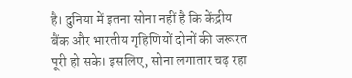है। दुनिया में इतना सोना नहीं है कि केंद्रीय बैंक और भारतीय गृहिणियों दोनों की जरूरत पूरी हो सके। इसलिए, सोना लगातार चढ़ रहा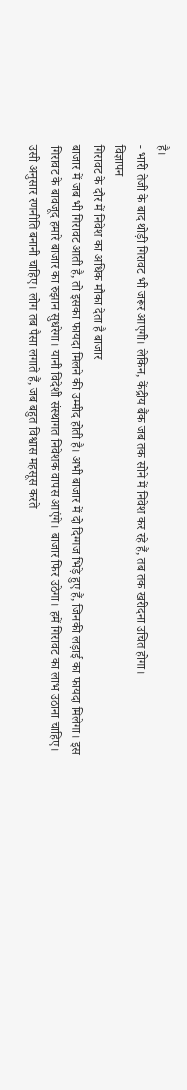है।
- भारी तेजी के बाद थोड़ी गिरावट भी जरूर आएगी। लेकिन, केंद्रीय बैंक जब तक सोने में निवेश कर रहे हैं, तब तक खरीदना उचित होगा।
विज्ञापन
गिरावट के दौर में निवेश का अधिक मौका देता है बाजार
बाजार में जब भी गिरावट आती है, तो इसका फायदा मिलने की उम्मीद होती है। अभी बाजार में दो दिग्गज भिड़े हुए हैं, जिनकी लड़ाई का फायदा मिलेगा। इस गिरावट के बावजूद हमारे बाजार का रुझान सुधरेगा। यानी विदेशी संस्थागत निवेशक वापस आएंगे। बाजार फिर उठेगा। हमें गिरावट का लाभ उठाना चाहिए। उसी अनुसार रणनीति बनानी चाहिए। लोग तब पैसा लगाते हैं, जब बहुत विश्वास महसूस करते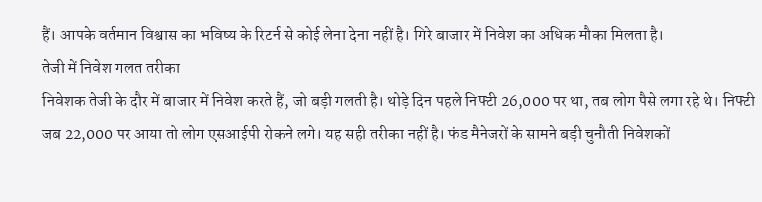हैं। आपके वर्तमान विश्वास का भविष्य के रिटर्न से कोई लेना देना नहीं है। गिरे बाजार में निवेश का अधिक मौका मिलता है।
तेजी में निवेश गलत तरीका
निवेशक तेजी के दौर में बाजार में निवेश करते हैं, जो बड़ी गलती है। थोड़े दिन पहले निफ्टी 26,000 पर था, तब लोग पैसे लगा रहे थे। निफ्टी जब 22,000 पर आया तो लोग एसआईपी रोकने लगे। यह सही तरीका नहीं है। फंड मैनेजरों के सामने बड़ी चुनौती निवेशकों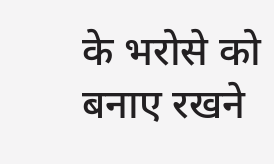के भरोसे को बनाए रखने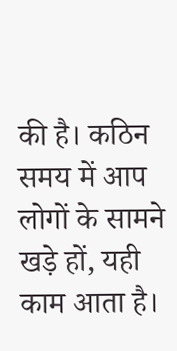की है। कठिन समय में आप लोगों के सामने खड़े हों, यही काम आता है।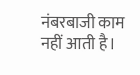नंबरबाजी काम नहीं आती है।